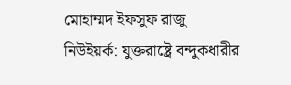মোহাম্মদ ইফসুফ রাজু
নিউইয়র্ক: যুক্তরাষ্ট্রে বন্দুকধারীর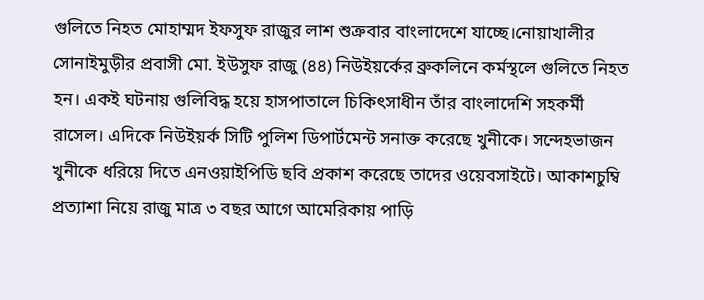গুলিতে নিহত মোহাম্মদ ইফসুফ রাজুর লাশ শুক্রবার বাংলাদেশে যাচ্ছে।নোয়াখালীর সোনাইমুড়ীর প্রবাসী মো. ইউসুফ রাজু (৪৪) নিউইয়র্কের ব্রুকলিনে কর্মস্থলে গুলিতে নিহত হন। একই ঘটনায় গুলিবিদ্ধ হয়ে হাসপাতালে চিকিৎসাধীন তাঁর বাংলাদেশি সহকর্মী রাসেল। এদিকে নিউইয়র্ক সিটি পুলিশ ডিপার্টমেন্ট সনাক্ত করেছে খুনীকে। সন্দেহভাজন খুনীকে ধরিয়ে দিতে এনওয়াইপিডি ছবি প্রকাশ করেছে তাদের ওয়েবসাইটে। আকাশচুম্বি প্রত্যাশা নিয়ে রাজু মাত্র ৩ বছর আগে আমেরিকায় পাড়ি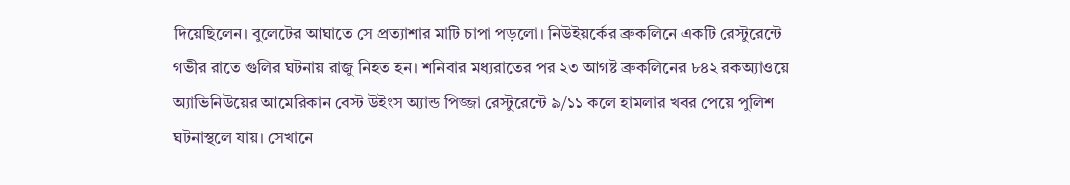দিয়েছিলেন। বুলেটের আঘাতে সে প্রত্যাশার মাটি চাপা পড়লো। নিউইয়র্কের ব্রুকলিনে একটি রেস্টুরেন্টে গভীর রাতে গুলির ঘটনায় রাজু নিহত হন। শনিবার মধ্যরাতের পর ২৩ আগষ্ট ব্রুকলিনের ৮৪২ রকঅ্যাওয়ে অ্যাভিনিউয়ের আমেরিকান বেস্ট উইংস অ্যান্ড পিজ্জা রেস্টুরেন্টে ৯/১১ কলে হামলার খবর পেয়ে পুলিশ ঘটনাস্থলে যায়। সেখানে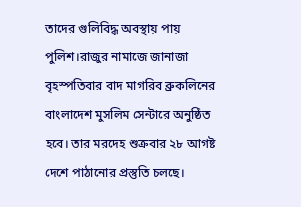তাদের গুলিবিদ্ধ অবস্থায় পায় পুলিশ।রাজুর নামাজে জানাজা বৃহস্পতিবার বাদ মাগরিব ব্রুকলিনের বাংলাদেশ মুসলিম সেন্টারে অনুষ্ঠিত হবে। তার মরদেহ শুক্রবার ২৮ আগষ্ট দেশে পাঠানোর প্রস্তুতি চলছে।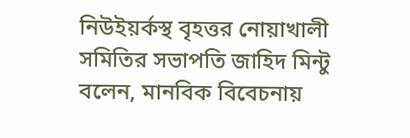নিউইয়র্কস্থ বৃহত্তর নোয়াখালী সমিতির সভাপতি জাহিদ মিন্টু বলেন, মানবিক বিবেচনায়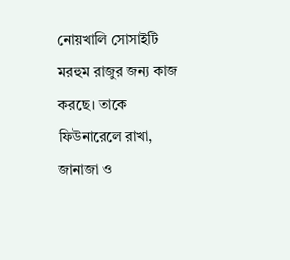নোয়খালি সোসাইটি মরহুম রাজুর জন্য কাজ করছে। তাকে ফিউনারেলে রাখা, জানাজা ও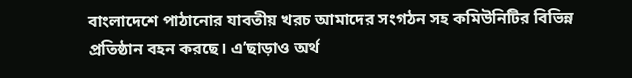বাংলাদেশে পাঠানোর যাবতীয় খরচ আমাদের সংগঠন সহ কমিউনিটির বিভিন্ন প্রতিষ্ঠান বহন করছে। এ’ছাড়াও অর্থ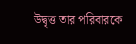উদ্বৃত্ত তার পরিবারকে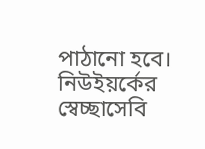পাঠানো হবে। নিউইয়র্কের স্বেচ্ছাসেবি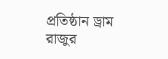প্রতিষ্ঠান ড্রাম রাজুর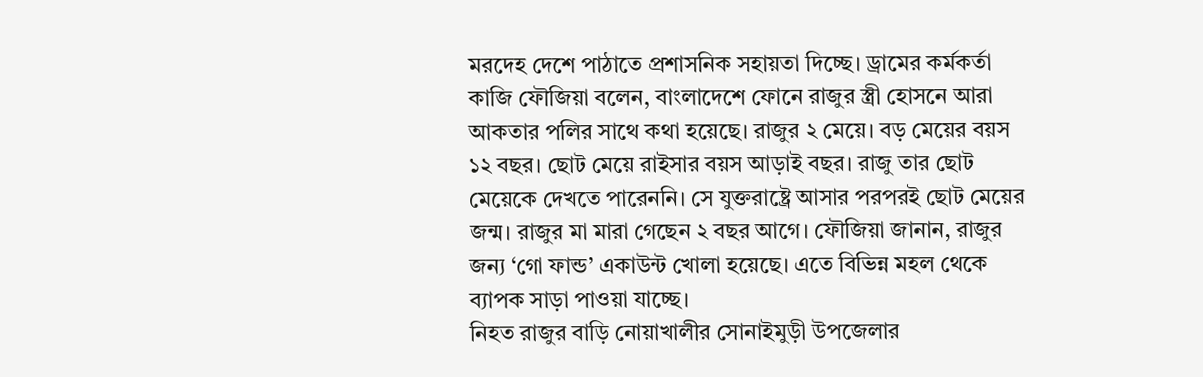মরদেহ দেশে পাঠাতে প্রশাসনিক সহায়তা দিচ্ছে। ড্রামের কর্মকর্তা কাজি ফৌজিয়া বলেন, বাংলাদেশে ফোনে রাজুর স্ত্রী হোসনে আরা আকতার পলির সাথে কথা হয়েছে। রাজুর ২ মেয়ে। বড় মেয়ের বয়স ১২ বছর। ছোট মেয়ে রাইসার বয়স আড়াই বছর। রাজু তার ছোট মেয়েকে দেখতে পারেননি। সে যুক্তরাষ্ট্রে আসার পরপরই ছোট মেয়ের জন্ম। রাজুর মা মারা গেছেন ২ বছর আগে। ফৌজিয়া জানান, রাজুর জন্য ‘গো ফান্ড’ একাউন্ট খোলা হয়েছে। এতে বিভিন্ন মহল থেকে ব্যাপক সাড়া পাওয়া যাচ্ছে।
নিহত রাজুর বাড়ি নোয়াখালীর সোনাইমুড়ী উপজেলার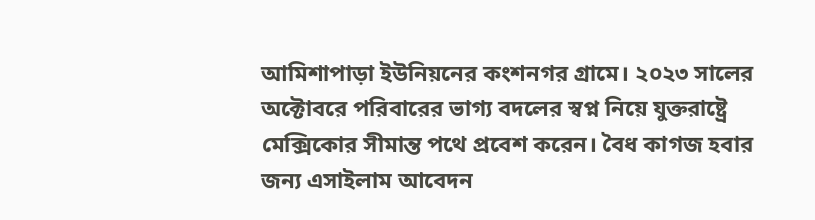আমিশাপাড়া ইউনিয়নের কংশনগর গ্রামে। ২০২৩ সালের অক্টোবরে পরিবারের ভাগ্য বদলের স্বপ্ন নিয়ে যুক্তরাষ্ট্রে মেক্সিকোর সীমান্ত পথে প্রবেশ করেন। বৈধ কাগজ হবার জন্য এসাইলাম আবেদন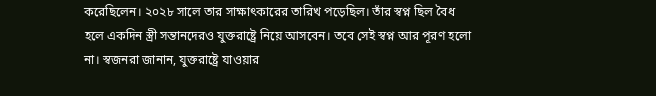করেছিলেন। ২০২৮ সালে তার সাক্ষাৎকারের তারিখ পড়েছিল। তাঁর স্বপ্ন ছিল বৈধ হলে একদিন স্ত্রী সন্তানদেরও যুক্তরাষ্ট্রে নিয়ে আসবেন। তবে সেই স্বপ্ন আর পূরণ হলো না। স্বজনরা জানান, যুক্তরাষ্ট্রে যাওয়ার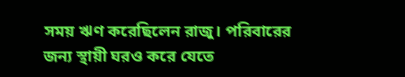সময় ঋণ করেছিলেন রাজু। পরিবারের জন্য স্থায়ী ঘরও করে যেতে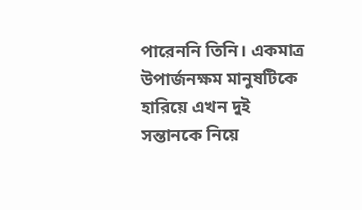পারেননি তিনি। একমাত্র উপার্জনক্ষম মানুষটিকে হারিয়ে এখন দুই সন্তানকে নিয়ে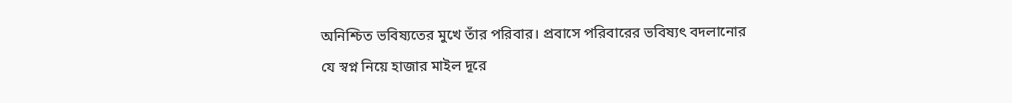অনিশ্চিত ভবিষ্যতের মুখে তাঁর পরিবার। প্রবাসে পরিবারের ভবিষ্যৎ বদলানোর যে স্বপ্ন নিয়ে হাজার মাইল দূরে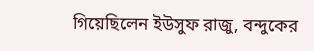গিয়েছিলেন ইউসুফ রাজু, বন্দুকের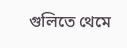গুলিতে থেমে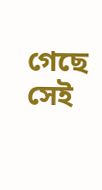গেছে সেই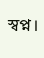স্বপ্ন।